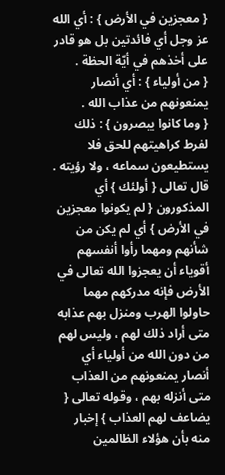{ معجزين في الأرض } : أي الله عز وجل أي فائدتين بل هو قادر على أخذهم في أيّة الحظة .
{ من أولياء } : أي أنصار يمنعونهم من عذاب الله .
{ وما كانوا يبصرون } : ذلك لفرط كراهيتهم للحق فلا يستطيعون سماعه ، ولا رؤيته .
قال تعالى { أولئك } أي المذكورون { لم يكونوا معجزين في الأرض } أي لم يكن من شأنهم ومهما رأوا أنفسهم أقوياء أن يعجزوا الله تعالى في الأرض فإنه مدركهم مهما حاولوا الهرب ومنزل بهم عذابه متى أراد ذلك لهم ، وليس لهم من دون الله من أولياء أي أنصار يمنعونهم من العذاب متى أنزله بهم ، وقوله تعالى { يضاعف لهم العذاب } إخبار منه بأن هؤلاء الظالمين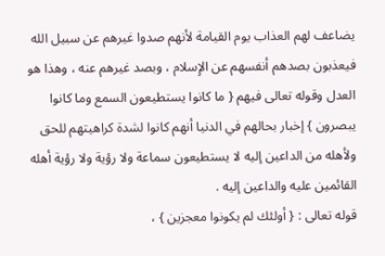يضاعف لهم العذاب يوم القيامة لأنهم صدوا غيرهم عن سبيل الله فيعذبون بصدهم أنفسهم عن الإِسلام ، وبصد غيرهم عنه ، وهذا هو العدل وقوله تعالى فيهم { ما كانوا يستطيعون السمع وما كانوا يبصرون } إخبار بحالهم في الدنيا أنهم كانوا لشدة كراهيتهم للحق ولأهله من الداعين إليه لا يستطيعون سماعة ولا رؤية ولا رؤية أهله القائمين عليه والداعين إليه .
قوله تعالى : { أولئك لم يكونوا معجزين } ،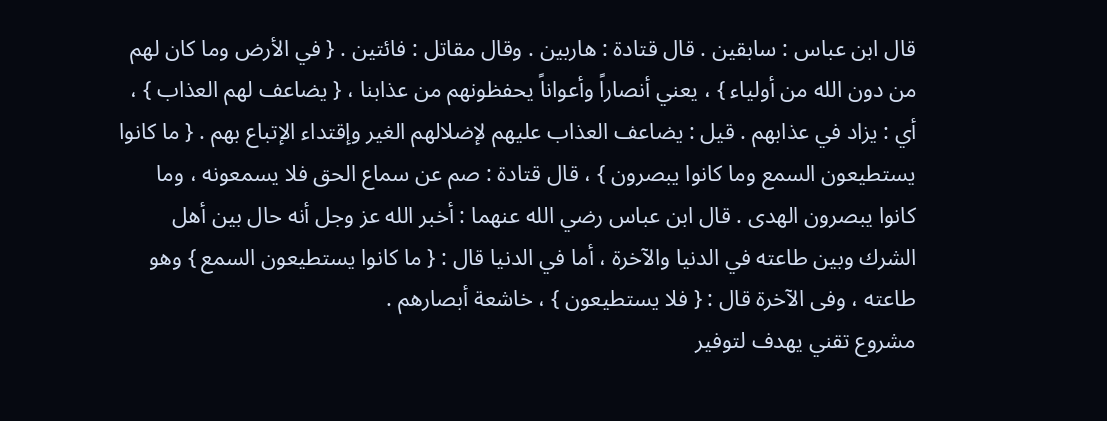قال ابن عباس : سابقين . قال قتادة : هاربين . وقال مقاتل : فائتين . { في الأرض وما كان لهم من دون الله من أولياء } ، يعني أنصاراً وأعواناً يحفظونهم من عذابنا ، { يضاعف لهم العذاب } ، أي : يزاد في عذابهم . قيل : يضاعف العذاب عليهم لإضلالهم الغير وإقتداء الإتباع بهم . { ما كانوا يستطيعون السمع وما كانوا يبصرون } ، قال قتادة : صم عن سماع الحق فلا يسمعونه ، وما كانوا يبصرون الهدى . قال ابن عباس رضي الله عنهما : أخبر الله عز وجل أنه حال بين أهل الشرك وبين طاعته في الدنيا والآخرة ، أما في الدنيا قال : { ما كانوا يستطيعون السمع } وهو طاعته ، وفى الآخرة قال : { فلا يستطيعون } ، خاشعة أبصارهم .
مشروع تقني يهدف لتوفير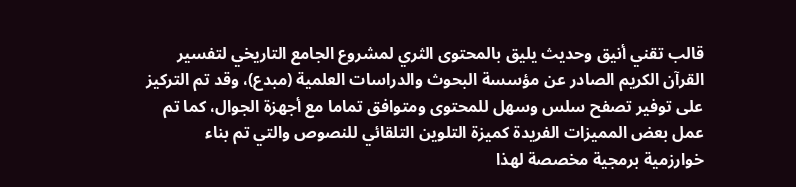قالب تقني أنيق وحديث يليق بالمحتوى الثري لمشروع الجامع التاريخي لتفسير القرآن الكريم الصادر عن مؤسسة البحوث والدراسات العلمية (مبدع)، وقد تم التركيز على توفير تصفح سلس وسهل للمحتوى ومتوافق تماما مع أجهزة الجوال، كما تم عمل بعض المميزات الفريدة كميزة التلوين التلقائي للنصوص والتي تم بناء خوارزمية برمجية مخصصة لهذا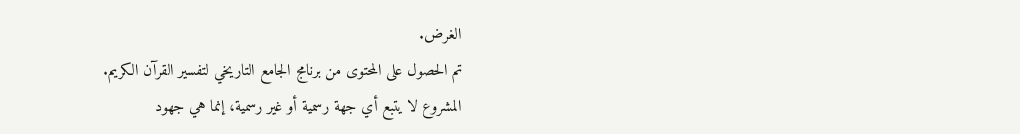الغرض.
تم الحصول على المحتوى من برنامج الجامع التاريخي لتفسير القرآن الكريم.
المشروع لا يتبع أي جهة رسمية أو غير رسمية، إنما هي جهود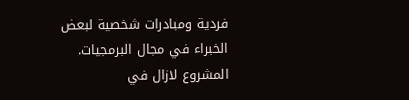فردية ومبادرات شخصية لبعض الخبراء في مجال البرمجيات.
المشروع لازال في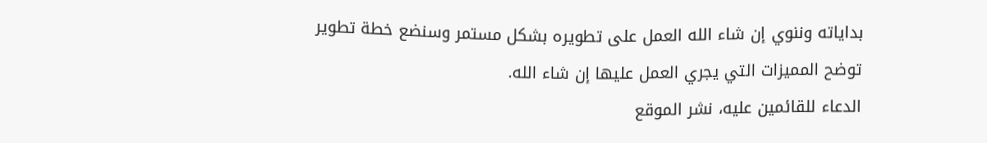بداياته وننوي إن شاء الله العمل على تطويره بشكل مستمر وسنضع خطة تطوير توضح المميزات التي يجري العمل عليها إن شاء الله.
الدعاء للقائمين عليه، نشر الموقع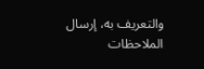والتعريف به، إرسال الملاحظات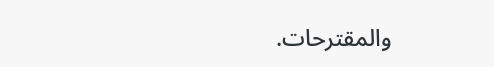والمقترحات.